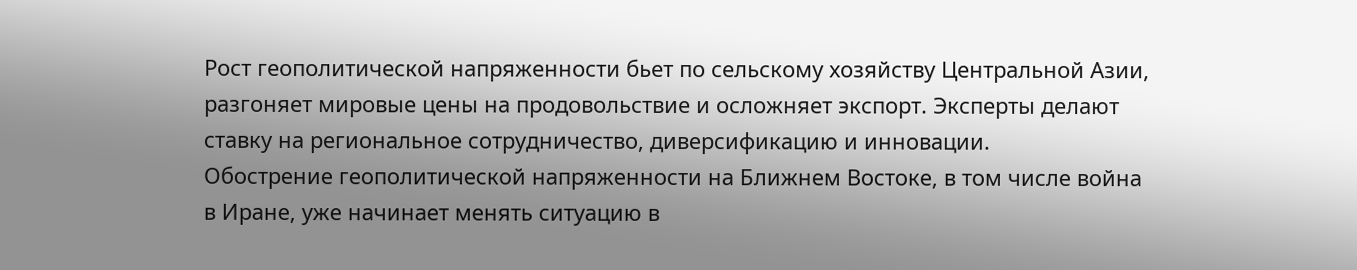Рост геополитической напряженности бьет по сельскому хозяйству Центральной Азии, разгоняет мировые цены на продовольствие и осложняет экспорт. Эксперты делают ставку на региональное сотрудничество, диверсификацию и инновации.
Обострение геополитической напряженности на Ближнем Востоке, в том числе война в Иране, уже начинает менять ситуацию в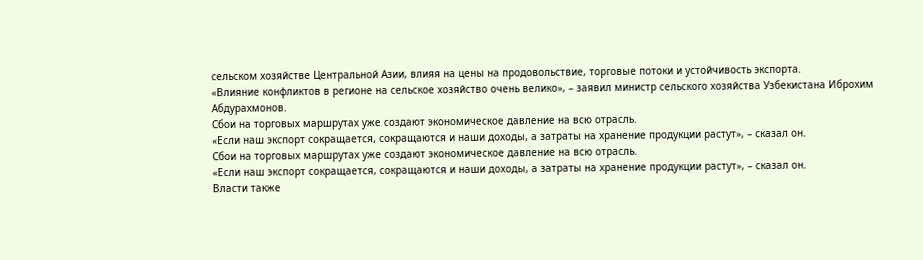сельском хозяйстве Центральной Азии, влияя на цены на продовольствие, торговые потоки и устойчивость экспорта.
«Влияние конфликтов в регионе на сельское хозяйство очень велико», – заявил министр сельского хозяйства Узбекистана Иброхим Абдурахмонов.
Сбои на торговых маршрутах уже создают экономическое давление на всю отрасль.
«Если наш экспорт сокращается, сокращаются и наши доходы, а затраты на хранение продукции растут», – сказал он.
Сбои на торговых маршрутах уже создают экономическое давление на всю отрасль.
«Если наш экспорт сокращается, сокращаются и наши доходы, а затраты на хранение продукции растут», – сказал он.
Власти также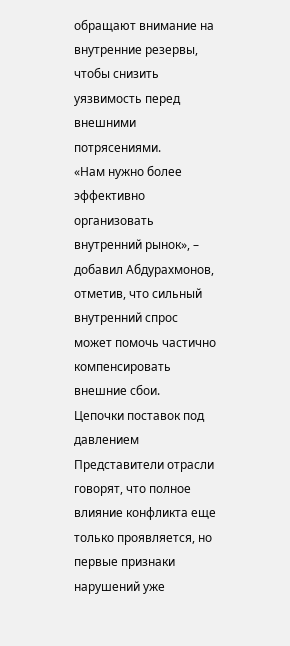обращают внимание на внутренние резервы, чтобы снизить уязвимость перед внешними потрясениями.
«Нам нужно более эффективно организовать внутренний рынок», – добавил Абдурахмонов, отметив, что сильный внутренний спрос может помочь частично компенсировать внешние сбои.
Цепочки поставок под давлением
Представители отрасли говорят, что полное влияние конфликта еще только проявляется, но первые признаки нарушений уже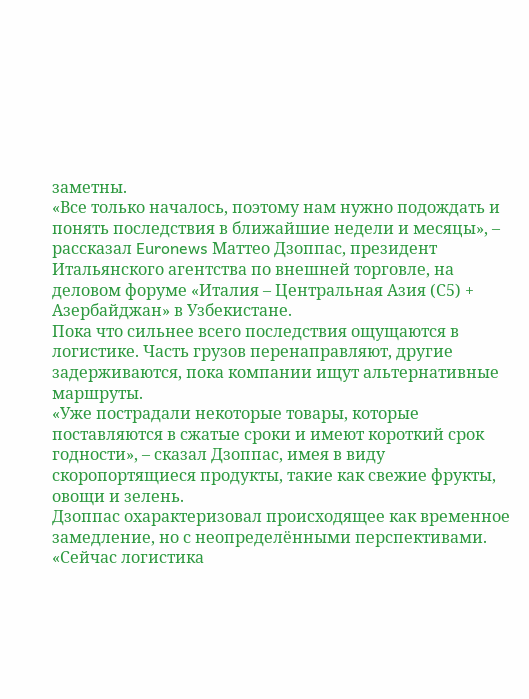заметны.
«Все только началось, поэтому нам нужно подождать и понять последствия в ближайшие недели и месяцы», – рассказал Euronews Маттео Дзоппас, президент Итальянского агентства по внешней торговле, на деловом форуме «Италия – Центральная Азия (С5) + Азербайджан» в Узбекистане.
Пока что сильнее всего последствия ощущаются в логистике. Часть грузов перенаправляют, другие задерживаются, пока компании ищут альтернативные маршруты.
«Уже пострадали некоторые товары, которые поставляются в сжатые сроки и имеют короткий срок годности», – сказал Дзоппас, имея в виду скоропортящиеся продукты, такие как свежие фрукты, овощи и зелень.
Дзоппас охарактеризовал происходящее как временное замедление, но с неопределёнными перспективами. «Сейчас логистика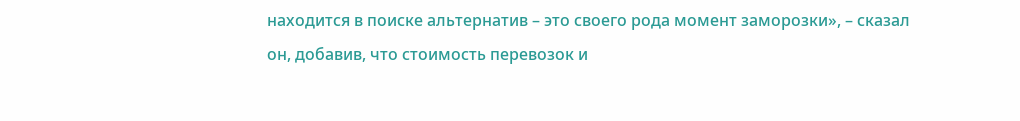находится в поиске альтернатив – это своего рода момент заморозки», – сказал он, добавив, что стоимость перевозок и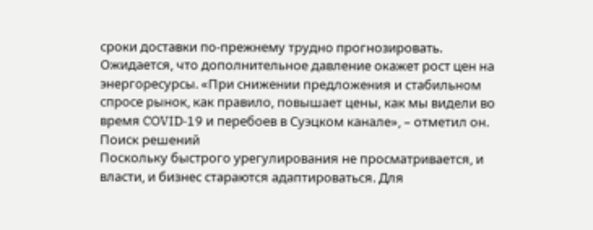сроки доставки по‑прежнему трудно прогнозировать.
Ожидается, что дополнительное давление окажет рост цен на энергоресурсы. «При снижении предложения и стабильном спросе рынок, как правило, повышает цены, как мы видели во время COVID‑19 и перебоев в Суэцком канале», – отметил он.
Поиск решений
Поскольку быстрого урегулирования не просматривается, и власти, и бизнес стараются адаптироваться. Для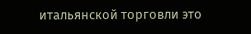итальянской торговли это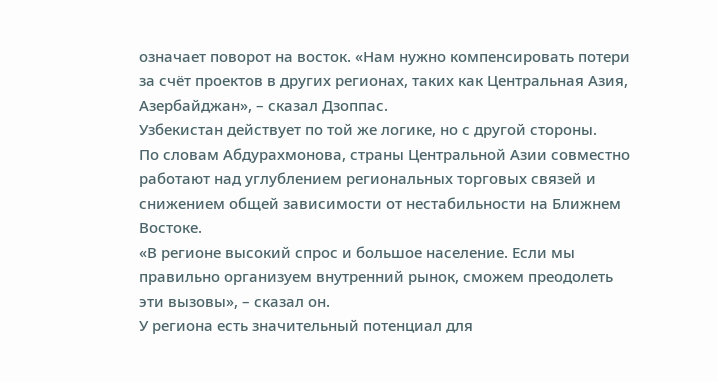означает поворот на восток. «Нам нужно компенсировать потери за счёт проектов в других регионах, таких как Центральная Азия, Азербайджан», – сказал Дзоппас.
Узбекистан действует по той же логике, но с другой стороны.
По словам Абдурахмонова, страны Центральной Азии совместно работают над углублением региональных торговых связей и снижением общей зависимости от нестабильности на Ближнем Востоке.
«В регионе высокий спрос и большое население. Если мы правильно организуем внутренний рынок, сможем преодолеть эти вызовы», – сказал он.
У региона есть значительный потенциал для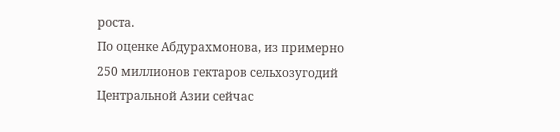роста.
По оценке Абдурахмонова, из примерно 250 миллионов гектаров сельхозугодий Центральной Азии сейчас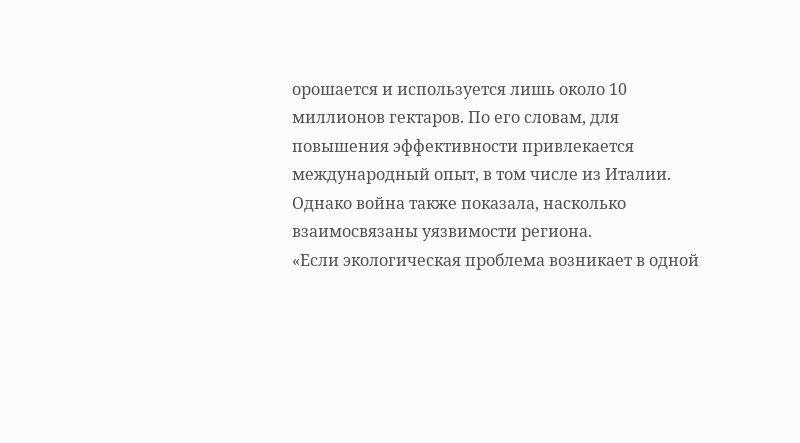орошается и используется лишь около 10 миллионов гектаров. По его словам, для повышения эффективности привлекается международный опыт, в том числе из Италии.
Однако война также показала, насколько взаимосвязаны уязвимости региона.
«Если экологическая проблема возникает в одной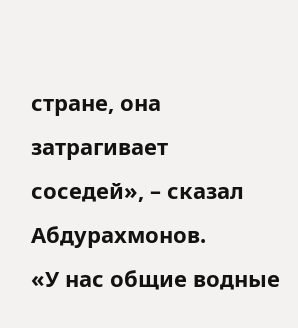стране, она затрагивает соседей», – сказал Абдурахмонов.
«У нас общие водные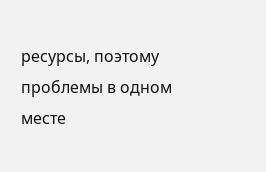ресурсы, поэтому проблемы в одном месте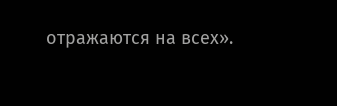отражаются на всех».